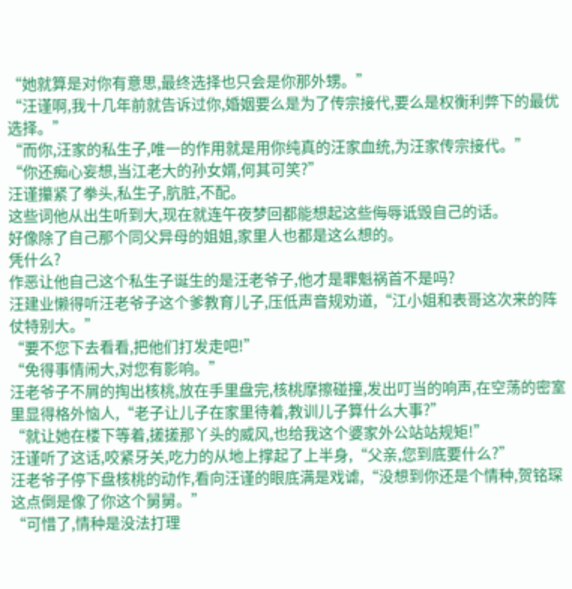“她就算是对你有意思,最终选择也只会是你那外甥。”
“汪谨啊,我十几年前就告诉过你,婚姻要么是为了传宗接代,要么是权衡利弊下的最优选择。”
“而你,汪家的私生子,唯一的作用就是用你纯真的汪家血统,为汪家传宗接代。”
“你还痴心妄想,当江老大的孙女婿,何其可笑?”
汪谨攥紧了拳头,私生子,肮脏,不配。
这些词他从出生听到大,现在就连午夜梦回都能想起这些侮辱诋毁自己的话。
好像除了自己那个同父异母的姐姐,家里人也都是这么想的。
凭什么?
作恶让他自己这个私生子诞生的是汪老爷子,他才是罪魁祸首不是吗?
汪建业懒得听汪老爷子这个爹教育儿子,压低声音规劝道,“江小姐和表哥这次来的阵仗特别大。”
“要不您下去看看,把他们打发走吧!”
“免得事情闹大,对您有影响。”
汪老爷子不屑的掏出核桃,放在手里盘完,核桃摩擦碰撞,发出叮当的响声,在空荡的密室里显得格外恼人,“老子让儿子在家里待着,教训儿子算什么大事?”
“就让她在楼下等着,搓搓那丫头的威风,也给我这个婆家外公站站规矩!”
汪谨听了这话,咬紧牙关,吃力的从地上撑起了上半身,“父亲,您到底要什么?”
汪老爷子停下盘核桃的动作,看向汪谨的眼底满是戏谑,“没想到你还是个情种,贺铭琛这点倒是像了你这个舅舅。”
“可惜了,情种是没法打理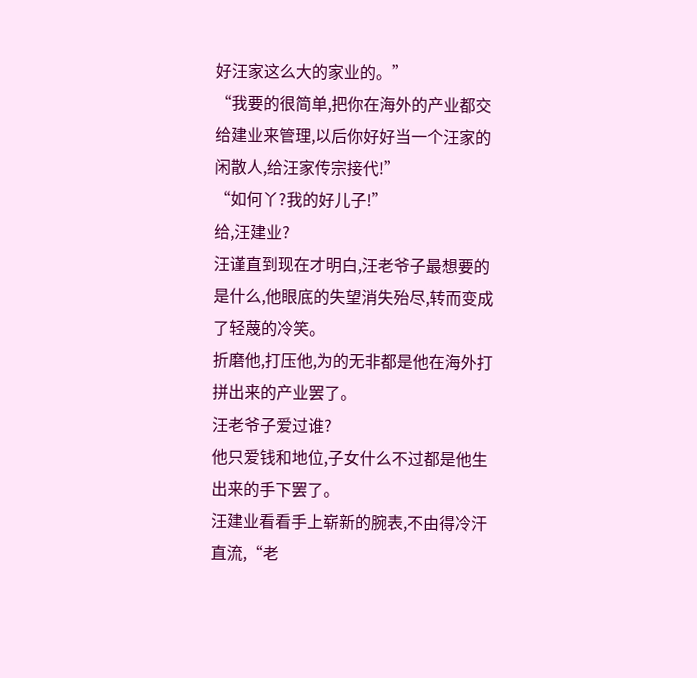好汪家这么大的家业的。”
“我要的很简单,把你在海外的产业都交给建业来管理,以后你好好当一个汪家的闲散人,给汪家传宗接代!”
“如何丫?我的好儿子!”
给,汪建业?
汪谨直到现在才明白,汪老爷子最想要的是什么,他眼底的失望消失殆尽,转而变成了轻蔑的冷笑。
折磨他,打压他,为的无非都是他在海外打拼出来的产业罢了。
汪老爷子爱过谁?
他只爱钱和地位,子女什么不过都是他生出来的手下罢了。
汪建业看看手上崭新的腕表,不由得冷汗直流,“老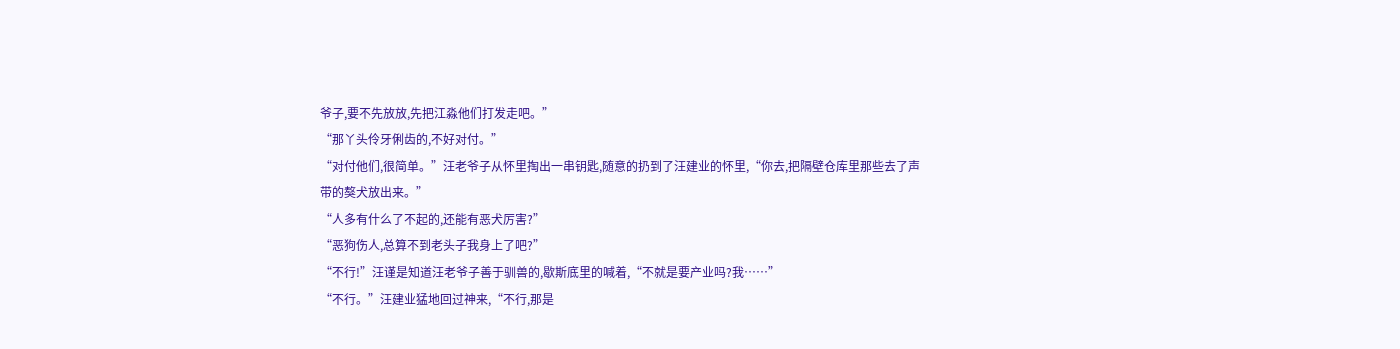爷子,要不先放放,先把江淼他们打发走吧。”
“那丫头伶牙俐齿的,不好对付。”
“对付他们,很简单。”汪老爷子从怀里掏出一串钥匙,随意的扔到了汪建业的怀里,“你去,把隔壁仓库里那些去了声带的獒犬放出来。”
“人多有什么了不起的,还能有恶犬厉害?”
“恶狗伤人,总算不到老头子我身上了吧?”
“不行!”汪谨是知道汪老爷子善于驯兽的,歇斯底里的喊着,“不就是要产业吗?我……”
“不行。”汪建业猛地回过神来,“不行,那是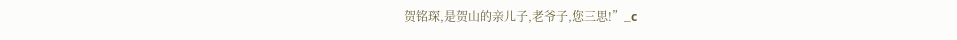贺铭琛,是贺山的亲儿子,老爷子,您三思!”_c